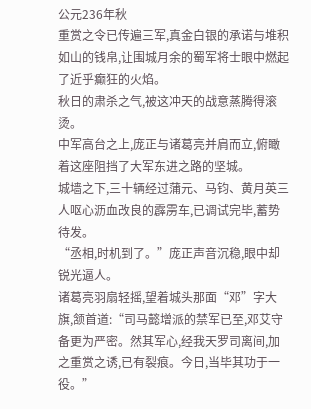公元236年秋
重赏之令已传遍三军,真金白银的承诺与堆积如山的钱帛,让围城月余的蜀军将士眼中燃起了近乎癫狂的火焰。
秋日的肃杀之气,被这冲天的战意蒸腾得滚烫。
中军高台之上,庞正与诸葛亮并肩而立,俯瞰着这座阻挡了大军东进之路的坚城。
城墙之下,三十辆经过蒲元、马钧、黄月英三人呕心沥血改良的霹雳车,已调试完毕,蓄势待发。
“丞相,时机到了。”庞正声音沉稳,眼中却锐光逼人。
诸葛亮羽扇轻摇,望着城头那面“邓”字大旗,颔首道:“司马懿增派的禁军已至,邓艾守备更为严密。然其军心,经我天罗司离间,加之重赏之诱,已有裂痕。今日,当毕其功于一役。”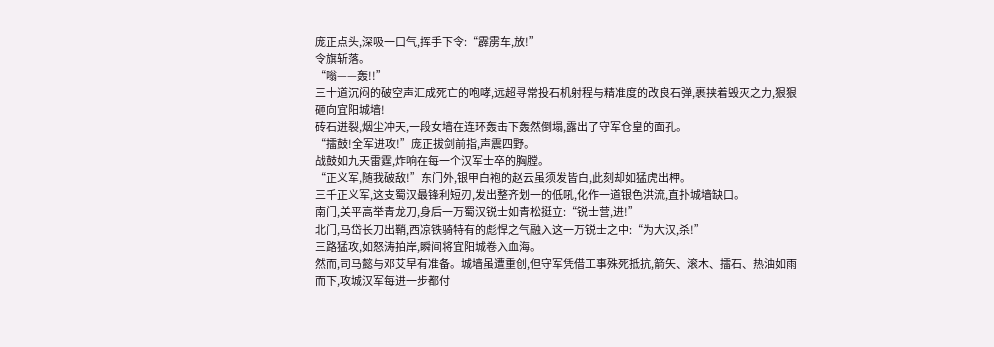庞正点头,深吸一口气,挥手下令:“霹雳车,放!”
令旗斩落。
“嗡——轰!!”
三十道沉闷的破空声汇成死亡的咆哮,远超寻常投石机射程与精准度的改良石弹,裹挟着毁灭之力,狠狠砸向宜阳城墙!
砖石迸裂,烟尘冲天,一段女墙在连环轰击下轰然倒塌,露出了守军仓皇的面孔。
“擂鼓!全军进攻!”庞正拔剑前指,声震四野。
战鼓如九天雷霆,炸响在每一个汉军士卒的胸膛。
“正义军,随我破敌!”东门外,银甲白袍的赵云虽须发皆白,此刻却如猛虎出柙。
三千正义军,这支蜀汉最锋利短刃,发出整齐划一的低吼,化作一道银色洪流,直扑城墙缺口。
南门,关平高举青龙刀,身后一万蜀汉锐士如青松挺立:“锐士营,进!”
北门,马岱长刀出鞘,西凉铁骑特有的彪悍之气融入这一万锐士之中:“为大汉,杀!”
三路猛攻,如怒涛拍岸,瞬间将宜阳城卷入血海。
然而,司马懿与邓艾早有准备。城墙虽遭重创,但守军凭借工事殊死抵抗,箭矢、滚木、擂石、热油如雨而下,攻城汉军每进一步都付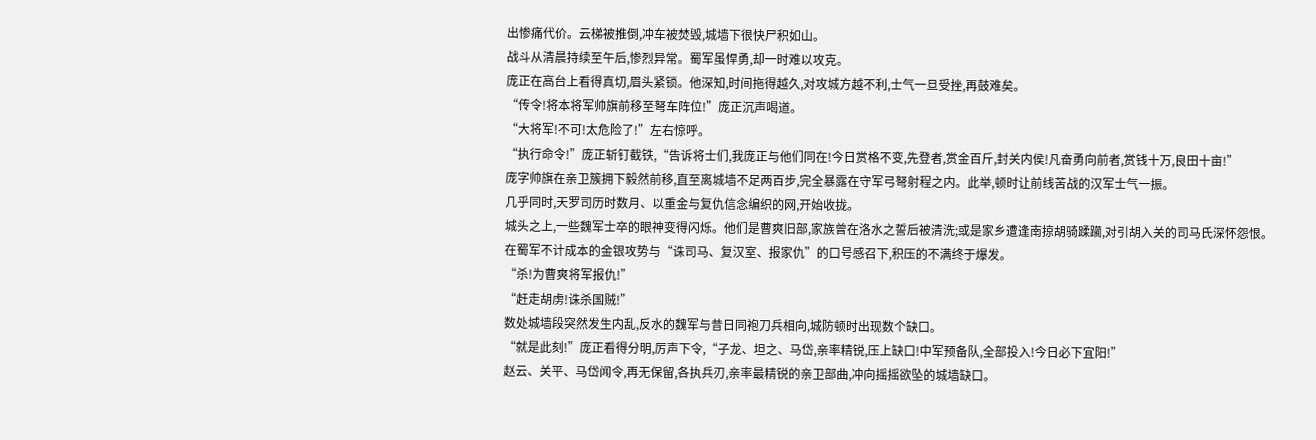出惨痛代价。云梯被推倒,冲车被焚毁,城墙下很快尸积如山。
战斗从清晨持续至午后,惨烈异常。蜀军虽悍勇,却一时难以攻克。
庞正在高台上看得真切,眉头紧锁。他深知,时间拖得越久,对攻城方越不利,士气一旦受挫,再鼓难矣。
“传令!将本将军帅旗前移至弩车阵位!”庞正沉声喝道。
“大将军!不可!太危险了!”左右惊呼。
“执行命令!”庞正斩钉截铁,“告诉将士们,我庞正与他们同在!今日赏格不变,先登者,赏金百斤,封关内侯!凡奋勇向前者,赏钱十万,良田十亩!”
庞字帅旗在亲卫簇拥下毅然前移,直至离城墙不足两百步,完全暴露在守军弓弩射程之内。此举,顿时让前线苦战的汉军士气一振。
几乎同时,天罗司历时数月、以重金与复仇信念编织的网,开始收拢。
城头之上,一些魏军士卒的眼神变得闪烁。他们是曹爽旧部,家族曾在洛水之誓后被清洗;或是家乡遭逢南掠胡骑蹂躏,对引胡入关的司马氏深怀怨恨。
在蜀军不计成本的金银攻势与“诛司马、复汉室、报家仇”的口号感召下,积压的不满终于爆发。
“杀!为曹爽将军报仇!”
“赶走胡虏!诛杀国贼!”
数处城墙段突然发生内乱,反水的魏军与昔日同袍刀兵相向,城防顿时出现数个缺口。
“就是此刻!”庞正看得分明,厉声下令,“子龙、坦之、马岱,亲率精锐,压上缺口!中军预备队,全部投入!今日必下宜阳!”
赵云、关平、马岱闻令,再无保留,各执兵刃,亲率最精锐的亲卫部曲,冲向摇摇欲坠的城墙缺口。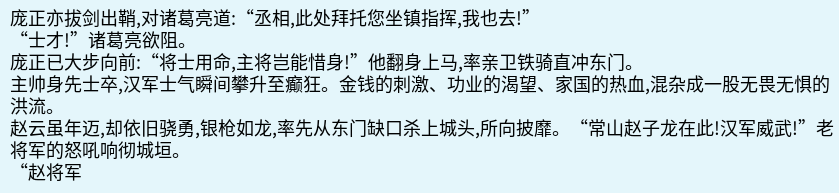庞正亦拔剑出鞘,对诸葛亮道:“丞相,此处拜托您坐镇指挥,我也去!”
“士才!”诸葛亮欲阻。
庞正已大步向前:“将士用命,主将岂能惜身!”他翻身上马,率亲卫铁骑直冲东门。
主帅身先士卒,汉军士气瞬间攀升至癫狂。金钱的刺激、功业的渴望、家国的热血,混杂成一股无畏无惧的洪流。
赵云虽年迈,却依旧骁勇,银枪如龙,率先从东门缺口杀上城头,所向披靡。“常山赵子龙在此!汉军威武!”老将军的怒吼响彻城垣。
“赵将军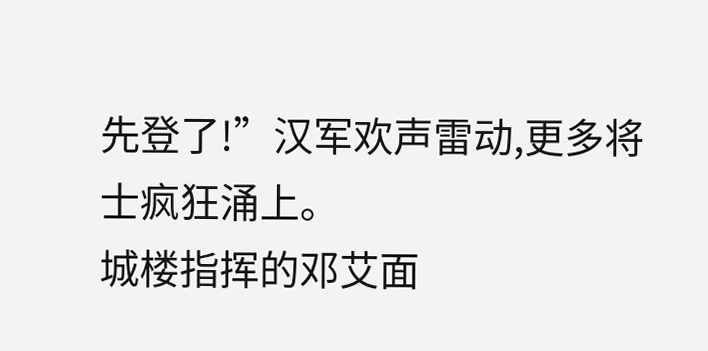先登了!”汉军欢声雷动,更多将士疯狂涌上。
城楼指挥的邓艾面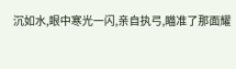沉如水,眼中寒光一闪,亲自执弓,瞄准了那面耀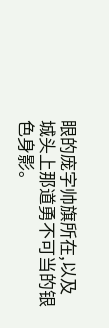眼的庞字帅旗所在,以及城头上那道勇不可当的银色身影。